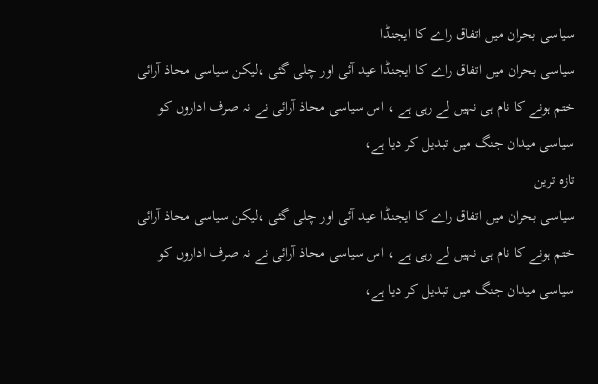سیاسی بحران میں اتفاق راے کا ایجنڈا
سیاسی بحران میں اتفاق راے کا ایجنڈا عید آئی اور چلی گئی ،لیکن سیاسی محاذ آرائی ختم ہونے کا نام ہی نہیں لے رہی ہے ، اس سیاسی محاذ آرائی نے نہ صرف اداروں کو سیاسی میدان جنگ میں تبدیل کر دیا ہے،
تازہ ترین
سیاسی بحران میں اتفاق راے کا ایجنڈا عید آئی اور چلی گئی ،لیکن سیاسی محاذ آرائی ختم ہونے کا نام ہی نہیں لے رہی ہے ، اس سیاسی محاذ آرائی نے نہ صرف اداروں کو سیاسی میدان جنگ میں تبدیل کر دیا ہے،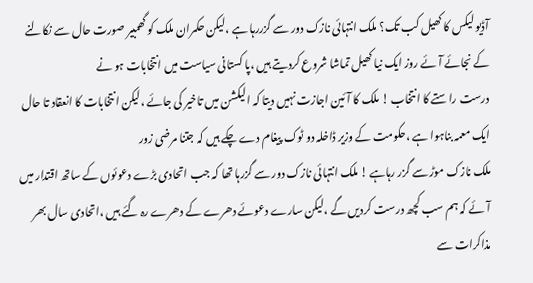آڈیو لیکس کا کھیل کب تک؟ ملک انتہائی نازک دور سے گزررہا ہے ،لیکن حکمران ملک کو گھمبیر صورت حال سے نکالنے کے نجائے آئے روز ایک نیا کھیل تماشا شروع کردیتے ہیں ،پا کستانی سیاست میں انتخابات ہو نے
درست راستے کا انتخاب ! ملک کا آئین اجازت نہیں دیتا کہ الیکشن میں تاخیر کی جائے ،لیکن انتخابات کا انعقاد تا حال ایک معمہ بناہوا ہے ،حکومت کے وزیر ڈاخلہ دو ٹوک پیغام دے چکے ہیں کہ جتنا مرضی زور
ملک نازک موڑ سے گزر رہاہے ! ملک انتہائی نازک دور سے گزرہا تھا کہ جب اتحادی بڑے دعوئوں کے ساتھ اقتدار میں آئے کہ ہم سب کچھ درست کردیں گے ،لیکن سارے دعوئے دھرے کے دھرے رہ گئے ہیں ،اتحادی سال بھر
مذاکرات سے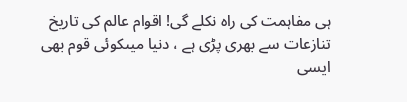ہی مفاہمت کی راہ نکلے گی! اقوام عالم کی تاریخ تنازعات سے بھری پڑی ہے ، دنیا میںکوئی قوم بھی ایسی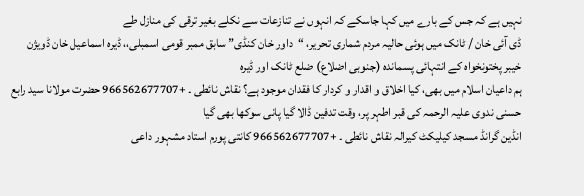نہیں ہے کہ جس کے بارے میں کہا جاسکے کہ انہوں نے تنازعات سے نکلے بغیر ترقی کی منازل طے
ڈی آئی خان / ٹانک میں ہوئی حالیہ مردم شماری تحریر، “داور خان کنڈی” سابق ممبر قومی اسمبلی،، ڈیرہ اسماعیل خان ڈویژن خیبر پختونخواہ کے انتہائی پسماندہ (جنوبی اضلاع) ضلع ٹانک اور ڈیرہ
ہم داعیان اسلام میں بھی، کیا اخلاق و اقدار و کردار کا فقدان موجود ہے؟ نقاش نائطی ۔ +966562677707 حضرت مولانا سید رابع حسنی ندوی علیہ الرحمہ کی قبر اطہر پر، وقت تدفین ڈالا گیا پانی سوکھا بھی گیا
انڈین گرانڈ مسجد کیلیکٹ کیرالہ نقاش نائطی ۔ +966562677707 کانتی پورم استاد مشہور داعی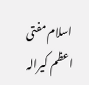اسلام مفتی اعظم کیرالہ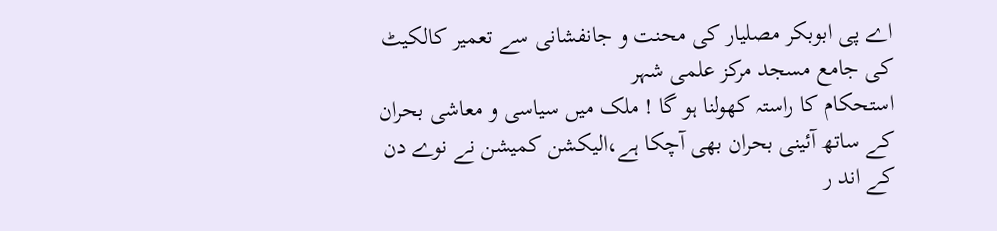اے پی ابوبکر مصلیار کی محنت و جانفشانی سے تعمیر کالکیٹ کی جامع مسجد مرکز علمی شہر
استحکام کا راستہ کھولنا ہو گا ! ملک میں سیاسی و معاشی بحران کے ساتھ آئینی بحران بھی آچکا ہے،الیکشن کمیشن نے نوے دن کے اند ر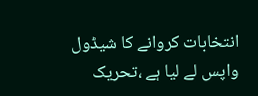انتخابات کروانے کا شیڈول واپس لے لیا ہے ،تحریک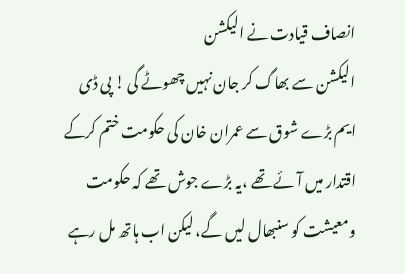انصاف قیادت نے الیکشن
الیکشن سے بھاگ کر جان نہیں چھوٹے گی ! پی ڈی ایم بڑے شوق سے عمران خان کی حکومت ختم کرکے اقتدار میں آئے تھے ،یہ بڑے جوش تھے کہ حکومت ومعیشت کو سنبھال لیں گے، لیکن اب ہاتھ مل رہے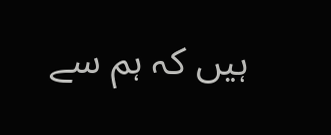ہیں کہ ہم سے